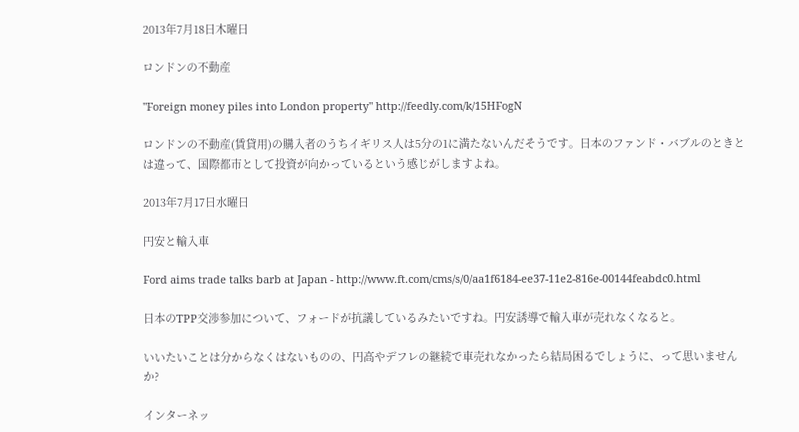2013年7月18日木曜日

ロンドンの不動産

"Foreign money piles into London property" http://feedly.com/k/15HFogN

ロンドンの不動産(賃貸用)の購入者のうちイギリス人は5分の1に満たないんだそうです。日本のファンド・バブルのときとは違って、国際都市として投資が向かっているという感じがしますよね。

2013年7月17日水曜日

円安と輸入車

Ford aims trade talks barb at Japan - http://www.ft.com/cms/s/0/aa1f6184-ee37-11e2-816e-00144feabdc0.html

日本のTPP交渉参加について、フォードが抗議しているみたいですね。円安誘導で輸入車が売れなくなると。

いいたいことは分からなくはないものの、円高やデフレの継続で車売れなかったら結局困るでしょうに、って思いませんか?

インターネッ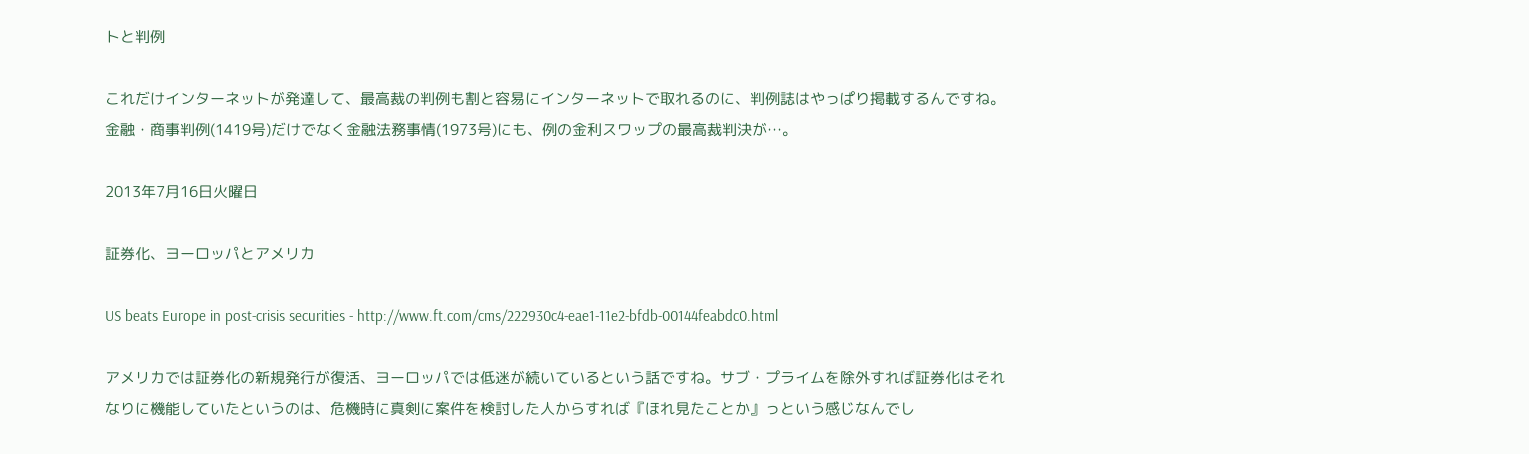トと判例

これだけインターネットが発達して、最高裁の判例も割と容易にインターネットで取れるのに、判例誌はやっぱり掲載するんですね。金融・商事判例(1419号)だけでなく金融法務事情(1973号)にも、例の金利スワップの最高裁判決が…。

2013年7月16日火曜日

証券化、ヨーロッパとアメリカ

US beats Europe in post-crisis securities - http://www.ft.com/cms/222930c4-eae1-11e2-bfdb-00144feabdc0.html

アメリカでは証券化の新規発行が復活、ヨーロッパでは低迷が続いているという話ですね。サブ・プライムを除外すれば証券化はそれなりに機能していたというのは、危機時に真剣に案件を検討した人からすれば『ほれ見たことか』っという感じなんでし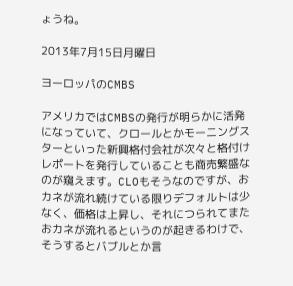ょうね。

2013年7月15日月曜日

ヨーロッパのCMBS

アメリカではCMBSの発行が明らかに活発になっていて、クロールとかモーニングスターといった新興格付会社が次々と格付けレポートを発行していることも商売繁盛なのが窺えます。CLOもそうなのですが、おカネが流れ続けている限りデフォルトは少なく、価格は上昇し、それにつられてまたおカネが流れるというのが起きるわけで、そうするとバブルとか言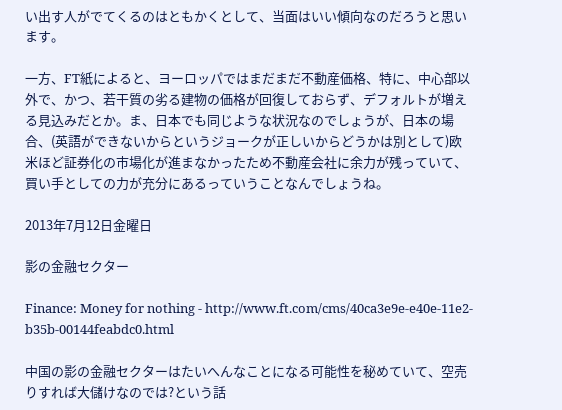い出す人がでてくるのはともかくとして、当面はいい傾向なのだろうと思います。

一方、FT紙によると、ヨーロッパではまだまだ不動産価格、特に、中心部以外で、かつ、若干質の劣る建物の価格が回復しておらず、デフォルトが増える見込みだとか。ま、日本でも同じような状況なのでしょうが、日本の場合、(英語ができないからというジョークが正しいからどうかは別として)欧米ほど証券化の市場化が進まなかったため不動産会社に余力が残っていて、買い手としての力が充分にあるっていうことなんでしょうね。

2013年7月12日金曜日

影の金融セクター

Finance: Money for nothing - http://www.ft.com/cms/40ca3e9e-e40e-11e2-b35b-00144feabdc0.html

中国の影の金融セクターはたいへんなことになる可能性を秘めていて、空売りすれば大儲けなのでは?という話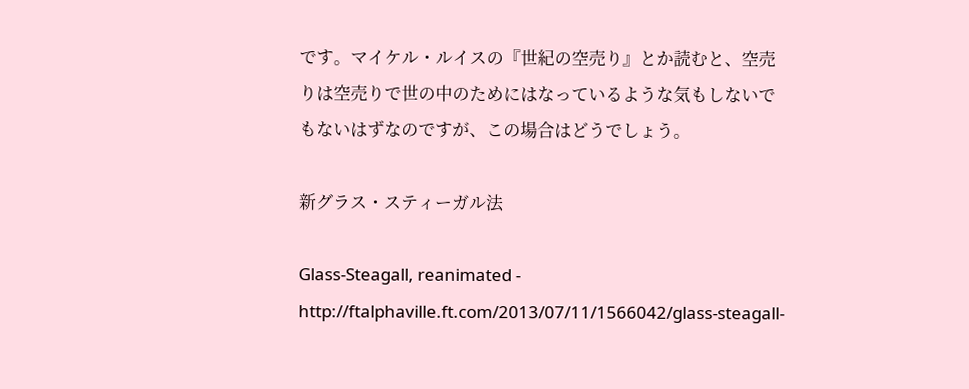です。マイケル・ルイスの『世紀の空売り』とか読むと、空売りは空売りで世の中のためにはなっているような気もしないでもないはずなのですが、この場合はどうでしょう。

新グラス・スティーガル法

Glass-Steagall, reanimated - http://ftalphaville.ft.com/2013/07/11/1566042/glass-steagall-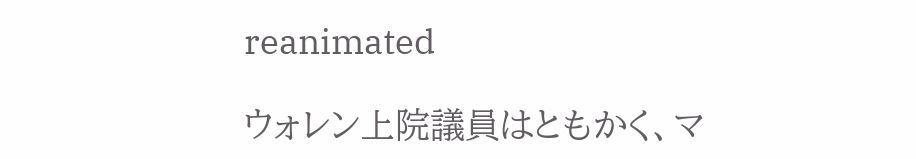reanimated

ウォレン上院議員はともかく、マ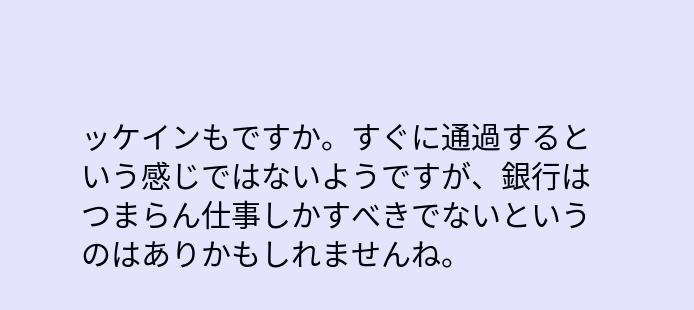ッケインもですか。すぐに通過するという感じではないようですが、銀行はつまらん仕事しかすべきでないというのはありかもしれませんね。